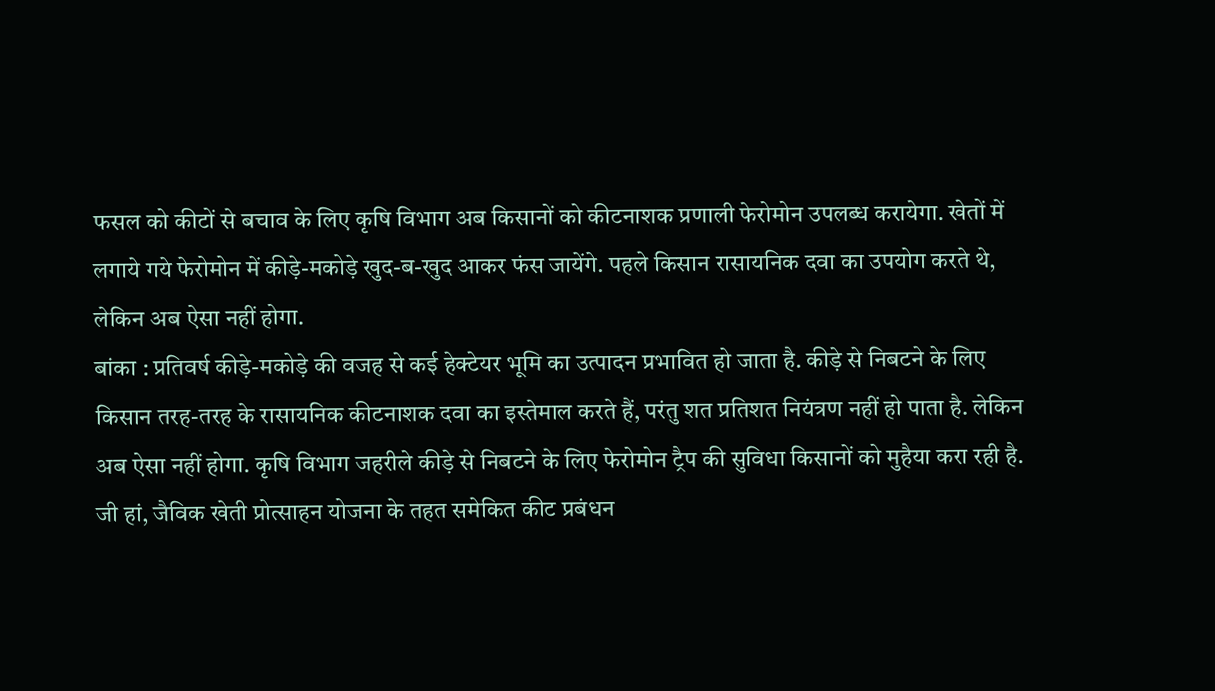फसल को कीटों से बचाव के लिए कृषि विभाग अब किसानों को कीटनाशक प्रणाली फेरोमोन उपलब्ध करायेगा. खेतों में लगाये गये फेरोमोन में कीड़े-मकोड़े खुद-ब-खुद आकर फंस जायेंगे. पहले किसान रासायनिक दवा का उपयोग करते थे, लेकिन अब ऐसा नहीं होगा.
बांका : प्रतिवर्ष कीड़े-मकोड़े की वजह से कई हेक्टेयर भूमि का उत्पादन प्रभावित हो जाता है. कीड़े से निबटने के लिए किसान तरह-तरह के रासायनिक कीटनाशक दवा का इस्तेमाल करते हैं, परंतु शत प्रतिशत नियंत्रण नहीं हो पाता है. लेकिन अब ऐसा नहीं होगा. कृषि विभाग जहरीले कीड़े से निबटने के लिए फेरोमोन ट्रैप की सुविधा किसानों को मुहैया करा रही है.
जी हां, जैविक खेती प्रोत्साहन योजना के तहत समेकित कीट प्रबंधन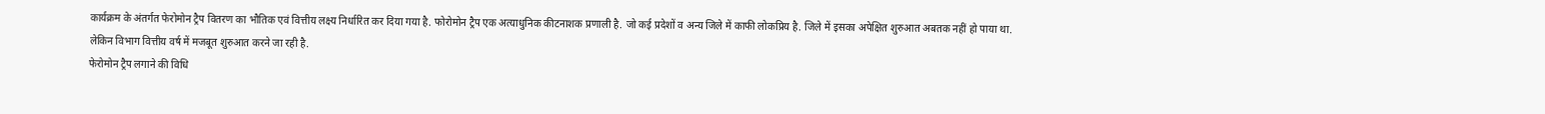कार्यक्रम के अंतर्गत फेरोमोन ट्रैप वितरण का भौतिक एवं वित्तीय लक्ष्य निर्धारित कर दिया गया है. फोरोमोन ट्रैप एक अत्याधुनिक कीटनाशक प्रणाली है. जो कई प्रदेशों व अन्य जिले में काफी लोकप्रिय है. जिले में इसका अपेक्षित शुरुआत अबतक नहीं हो पाया था. लेकिन विभाग वित्तीय वर्ष में मजबूत शुरुआत करने जा रही है.
फेरोमोन ट्रैप लगाने की विधि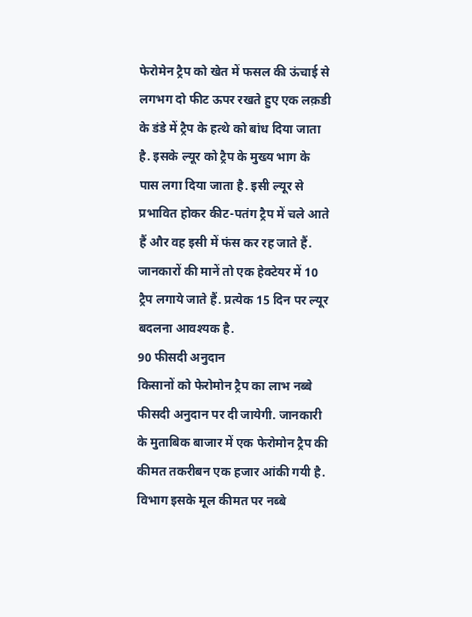फेरोमेन ट्रैप को खेत में फसल की ऊंचाई से लगभग दो फीट ऊपर रखते हुए एक लक़डी के डंडे में ट्रैप के हत्थे को बांध दिया जाता है. इसके ल्यूर को ट्रैप के मुख्य भाग के पास लगा दिया जाता है. इसी ल्यूर से प्रभावित होकर कीट-पतंग ट्रैप में चले आते हैं और वह इसी में फंस कर रह जाते हैं. जानकारों की मानें तो एक हेक्टेयर में 10 ट्रैप लगाये जाते हैं. प्रत्येक 15 दिन पर ल्यूर बदलना आवश्यक है.
90 फीसदी अनुदान
किसानों को फेरोमोन ट्रैप का लाभ नब्बे फीसदी अनुदान पर दी जायेगी. जानकारी के मुताबिक बाजार में एक फेरोमोन ट्रैप की कीमत तकरीबन एक हजार आंकी गयी है. विभाग इसके मूल कीमत पर नब्बे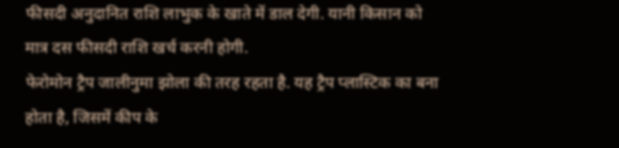फीसदी अनुदानित राशि लाभुक के खाते में डाल देगी. यानी किसान को मात्र दस फीसदी राशि खर्च करनी होगी.
फेरोमोन ट्रैप जालीनुमा झोला की तरह रहता है. यह ट्रैप प्लास्टिक का बना होता है, जिसमें कीप के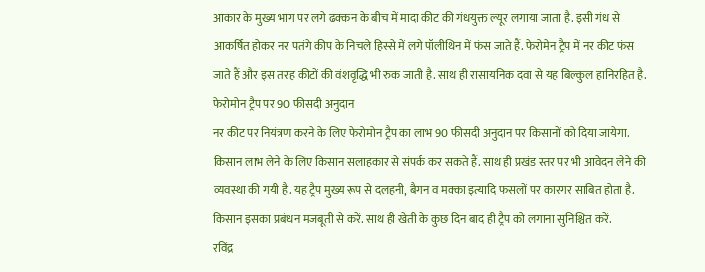आकार के मुख्य भाग पर लगे ढक्कन के बीच में मादा कीट की गंधयुक्त ल्यूर लगाया जाता है. इसी गंध से आकर्षित होकर नर पतंगे कीप के निचले हिस्से में लगे पॉलीथिन में फंस जाते हैं. फेरोमेन ट्रैप में नर कीट फंस जाते हैं और इस तरह कीटों की वंशवृद्धि भी रुक जाती है. साथ ही रासायनिक दवा से यह बिल्कुल हानिरहित है.
फेरोमोन ट्रैप पर 90 फीसदी अनुदान
नर कीट पर नियंत्रण करने के लिए फेरोमोन ट्रैप का लाभ 90 फीसदी अनुदान पर किसानों को दिया जायेगा. किसान लाभ लेने के लिए किसान सलाहकार से संपर्क कर सकते हैं. साथ ही प्रखंड स्तर पर भी आवेदन लेने की व्यवस्था की गयी है. यह ट्रैप मुख्य रूप से दलहनी, बैगन व मक्का इत्यादि फसलों पर कारगर साबित होता है. किसान इसका प्रबंधन मजबूती से करें. साथ ही खेती के कुछ दिन बाद ही ट्रैप को लगाना सुनिश्चित करें.
रविंद्र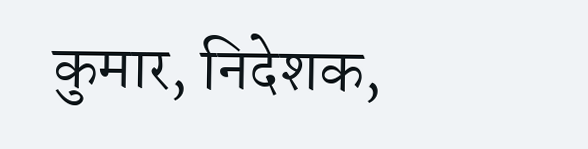कुमार, निदेशक,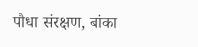पौधा संरक्षण, बांका